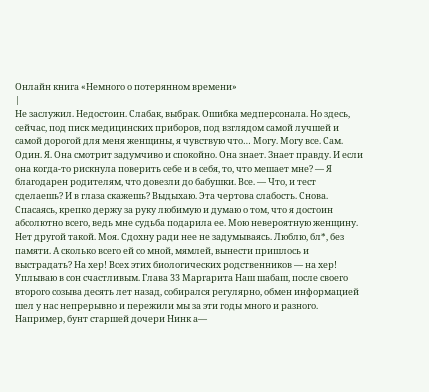Онлайн книга «Немного о потерянном времени»
|
Не заслужил. Недостоин. Слабак, выбрак. Ошибка медперсонала. Но здесь, сейчас, под писк медицинских приборов, под взглядом самой лучшей и самой дорогой для меня женщины, я чувствую что… Могу. Могу все. Сам. Один. Я. Она смотрит задумчиво и спокойно. Она знает. Знает правду. И если она когда-то рискнула поверить себе и в себя, то, что мешает мне? — Я благодарен родителям, что довезли до бабушки. Все. — Что, и тест сделаешь? И в глаза скажешь? Выдыхаю. Эта чертова слабость. Снова. Спасаясь, крепко держу за руку любимую и думаю о том, что я достоин абсолютно всего, ведь мне судьба подарила ее. Мою невероятную женщину. Нет другой такой. Моя. Сдохну ради нее не задумываясь. Люблю, бл*, без памяти. А сколько всего ей со мной, мямлей, вынести пришлось и выстрадать? На хер! Всех этих биологических родственников — на хер! Уплываю в сон счастливым. Глава 33 Маргарита Наш шабаш, после своего второго созыва десять лет назад, собирался регулярно, обмен информацией шел у нас непрерывно и пережили мы за эти годы много и разного. Например, бунт старшей дочери Нинк а—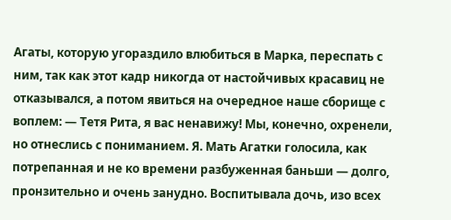Агаты, которую угораздило влюбиться в Марка, переспать с ним, так как этот кадр никогда от настойчивых красавиц не отказывался, а потом явиться на очередное наше сборище с воплем: — Тетя Рита, я вас ненавижу! Мы, конечно, охренели, но отнеслись с пониманием. Я. Мать Агатки голосила, как потрепанная и не ко времени разбуженная баньши — долго, пронзительно и очень занудно. Воспитывала дочь, изо всех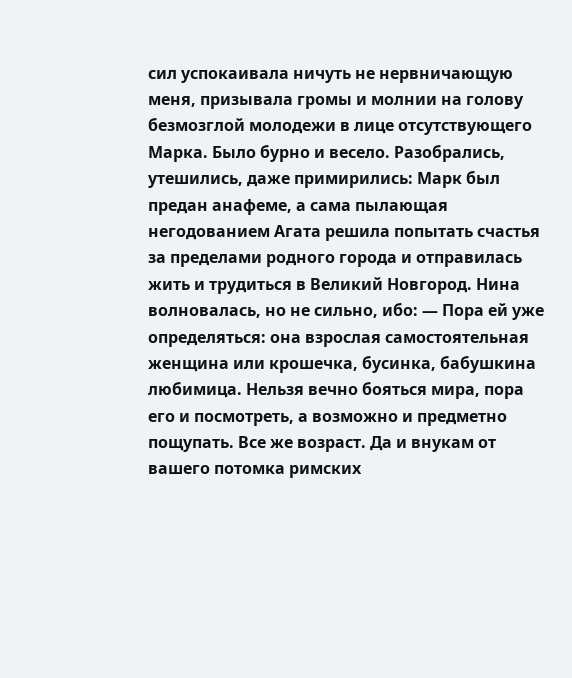сил успокаивала ничуть не нервничающую меня, призывала громы и молнии на голову безмозглой молодежи в лице отсутствующего Марка. Было бурно и весело. Разобрались, утешились, даже примирились: Марк был предан анафеме, а сама пылающая негодованием Агата решила попытать счастья за пределами родного города и отправилась жить и трудиться в Великий Новгород. Нина волновалась, но не сильно, ибо: — Пора ей уже определяться: она взрослая самостоятельная женщина или крошечка, бусинка, бабушкина любимица. Нельзя вечно бояться мира, пора его и посмотреть, а возможно и предметно пощупать. Все же возраст. Да и внукам от вашего потомка римских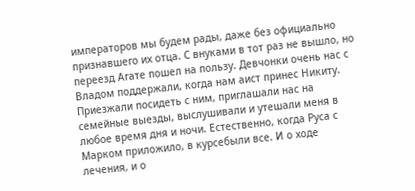императоров мы будем рады, даже без официально признавшего их отца. С внуками в тот раз не вышло, но переезд Агате пошел на пользу. Девчонки очень нас с Владом поддержали, когда нам аист принес Никиту. Приезжали посидеть с ним, приглашали нас на семейные выезды, выслушивали и утешали меня в любое время дня и ночи. Естественно, когда Руса с Марком приложило, в курсебыли все. И о ходе лечения, и о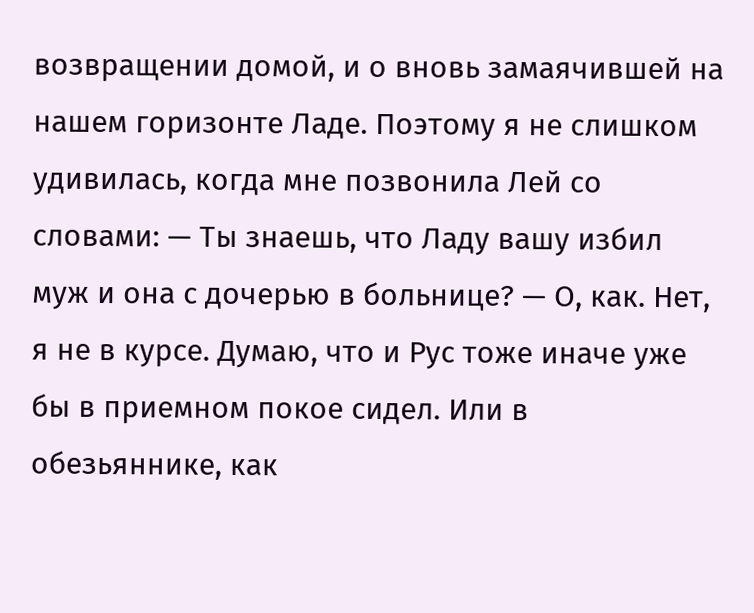возвращении домой, и о вновь замаячившей на нашем горизонте Ладе. Поэтому я не слишком удивилась, когда мне позвонила Лей со словами: — Ты знаешь, что Ладу вашу избил муж и она с дочерью в больнице? — О, как. Нет, я не в курсе. Думаю, что и Рус тоже иначе уже бы в приемном покое сидел. Или в обезьяннике, как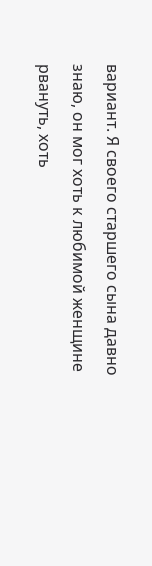вариант. Я своего старшего сына давно знаю, он мог хоть к любимой женщине рвануть, хоть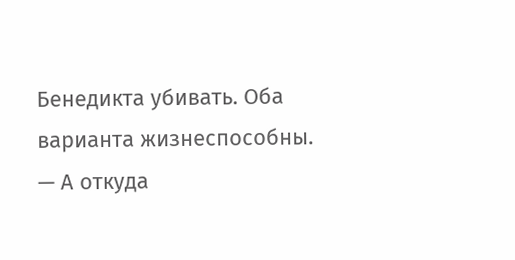Бенедикта убивать. Оба варианта жизнеспособны. — А откуда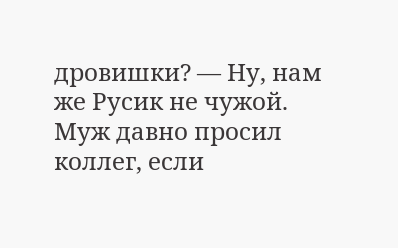дровишки? — Ну, нам же Русик не чужой. Муж давно просил коллег, если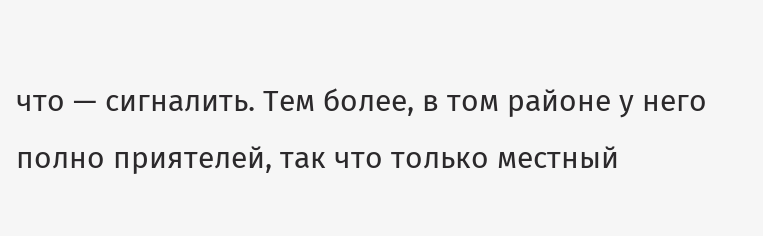что — сигналить. Тем более, в том районе у него полно приятелей, так что только местный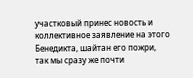участковый принес новость и коллективное заявление на этого Бенедикта, шайтан его пожри, так мы сразу же почти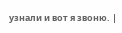узнали и вот я звоню. |